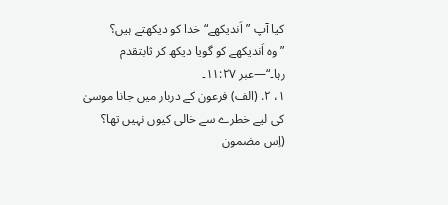کیا آپ ”اَندیکھے“ خدا کو دیکھتے ہیں؟
”وہ اَندیکھے کو گویا دیکھ کر ثابتقدم رہا۔“—عبر ۱۱:۲۷۔
۱، ۲. (الف) فرعون کے دربار میں جانا موسیٰ کی لیے خطرے سے خالی کیوں نہیں تھا؟ (اِس مضمون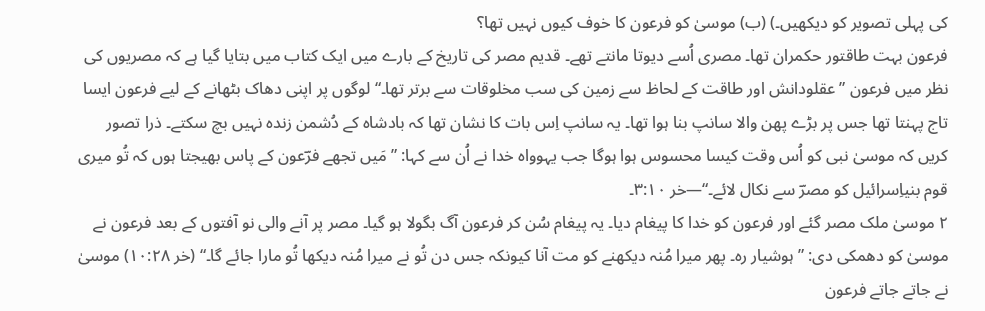کی پہلی تصویر کو دیکھیں۔) (ب) موسیٰ کو فرعون کا خوف کیوں نہیں تھا؟
فرعون بہت طاقتور حکمران تھا۔ مصری اُسے دیوتا مانتے تھے۔ قدیم مصر کی تاریخ کے بارے میں ایک کتاب میں بتایا گیا ہے کہ مصریوں کی نظر میں فرعون ”عقلودانش اور طاقت کے لحاظ سے زمین کی سب مخلوقات سے برتر تھا۔“ لوگوں پر اپنی دھاک بٹھانے کے لیے فرعون ایسا تاج پہنتا تھا جس پر بڑے پھن والا سانپ بنا ہوا تھا۔ یہ سانپ اِس بات کا نشان تھا کہ بادشاہ کے دُشمن زندہ نہیں بچ سکتے۔ ذرا تصور کریں کہ موسیٰ نبی کو اُس وقت کیسا محسوس ہوا ہوگا جب یہوواہ خدا نے اُن سے کہا: ”مَیں تجھے فرؔعون کے پاس بھیجتا ہوں کہ تُو میری قوم بنیاِسرائیل کو مصرؔ سے نکال لائے۔“—خر ۳:۱۰۔
۲ موسیٰ ملک مصر گئے اور فرعون کو خدا کا پیغام دیا۔ یہ پیغام سُن کر فرعون آگ بگولا ہو گیا۔ مصر پر آنے والی نو آفتوں کے بعد فرعون نے موسیٰ کو دھمکی دی: ”ہوشیار رہ۔ پھر میرا مُنہ دیکھنے کو مت آنا کیونکہ جس دن تُو نے میرا مُنہ دیکھا تُو مارا جائے گا۔“ (خر ۱۰:۲۸) موسیٰ نے جاتے جاتے فرعون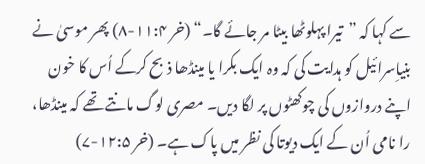سے کہا کہ ”تیرا پہلوٹھا بیٹا مر جائے گا۔“ (خر ۱۱:۴-۸) پھر موسیٰ نے بنیاِسرائیل کو ہدایت کی کہ وہ ایک بکرا یا مینڈھا ذبح کرکے اُس کا خون اپنے دروازوں کی چوکھٹوں پر لگا دیں۔ مصری لوگ مانتے تھے کہ مینڈھا، را نامی اُن کے ایک دیوتا کی نظر میں پاک ہے۔ (خر ۱۲:۵-۷)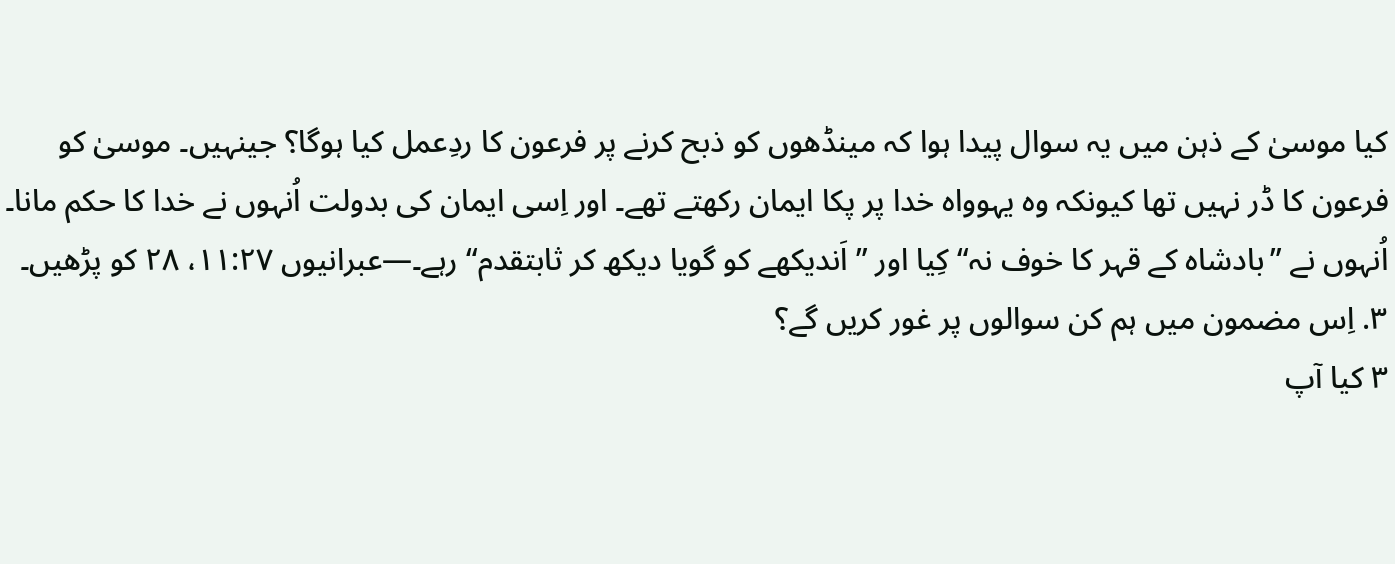کیا موسیٰ کے ذہن میں یہ سوال پیدا ہوا کہ مینڈھوں کو ذبح کرنے پر فرعون کا ردِعمل کیا ہوگا؟ جینہیں۔ موسیٰ کو فرعون کا ڈر نہیں تھا کیونکہ وہ یہوواہ خدا پر پکا ایمان رکھتے تھے۔ اور اِسی ایمان کی بدولت اُنہوں نے خدا کا حکم مانا۔ اُنہوں نے ”بادشاہ کے قہر کا خوف نہ“ کِیا اور ”اَندیکھے کو گویا دیکھ کر ثابتقدم“ رہے۔—عبرانیوں ۱۱:۲۷، ۲۸ کو پڑھیں۔
۳. اِس مضمون میں ہم کن سوالوں پر غور کریں گے؟
۳ کیا آپ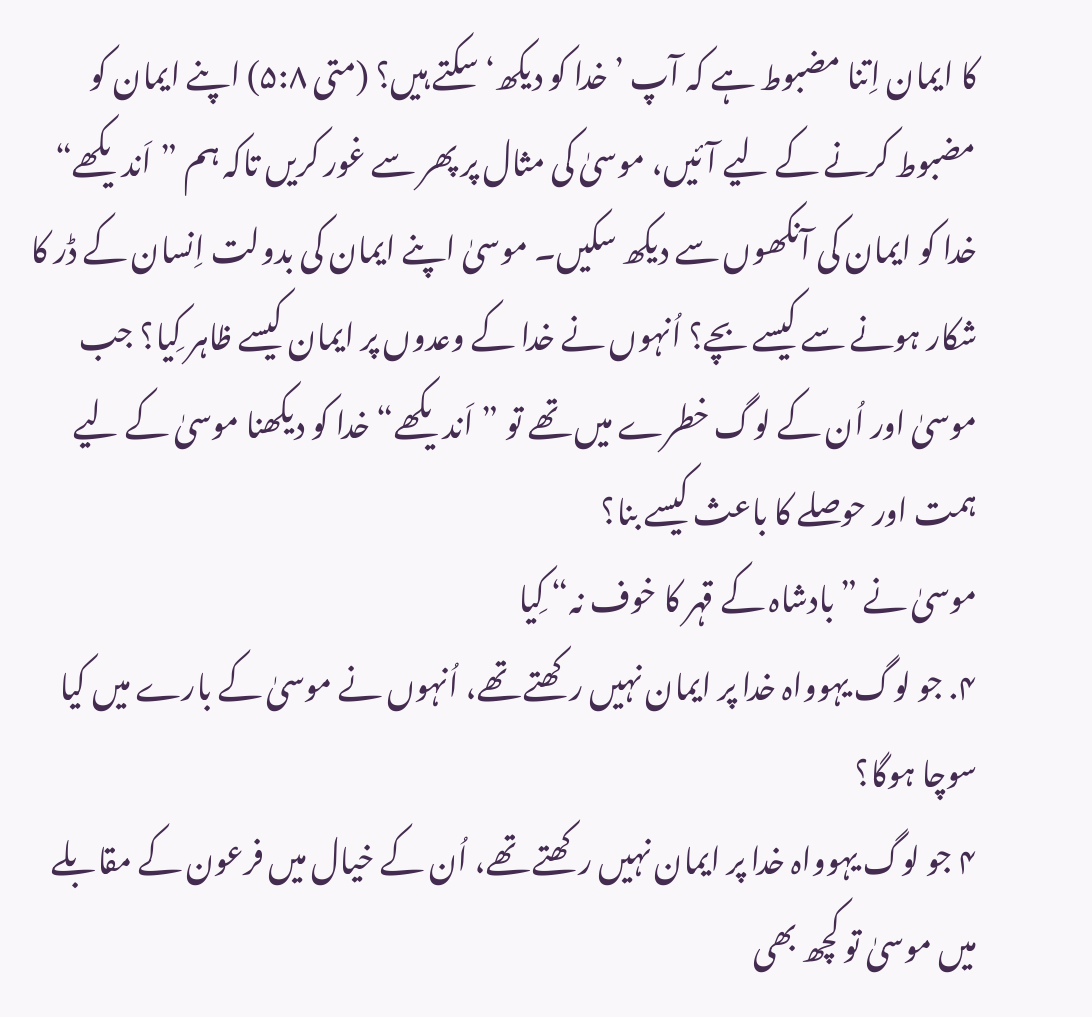کا ایمان اِتنا مضبوط ہے کہ آپ ’خدا کو دیکھ‘ سکتے ہیں؟ (متی ۵:۸) اپنے ایمان کو مضبوط کرنے کے لیے آئیں، موسیٰ کی مثال پر پھر سے غور کریں تاکہ ہم ”اَندیکھے“ خدا کو ایمان کی آنکھوں سے دیکھ سکیں۔ موسیٰ اپنے ایمان کی بدولت اِنسان کے ڈر کا شکار ہونے سے کیسے بچے؟ اُنہوں نے خدا کے وعدوں پر ایمان کیسے ظاہر کِیا؟ جب موسیٰ اور اُن کے لوگ خطرے میں تھے تو ”اَندیکھے“ خدا کو دیکھنا موسیٰ کے لیے ہمت اور حوصلے کا باعث کیسے بنا؟
موسیٰ نے ”بادشاہ کے قہر کا خوف نہ“ کِیا
۴. جو لوگ یہوواہ خدا پر ایمان نہیں رکھتے تھے، اُنہوں نے موسیٰ کے بارے میں کیا سوچا ہوگا؟
۴ جو لوگ یہوواہ خدا پر ایمان نہیں رکھتے تھے، اُن کے خیال میں فرعون کے مقابلے میں موسیٰ تو کچھ بھی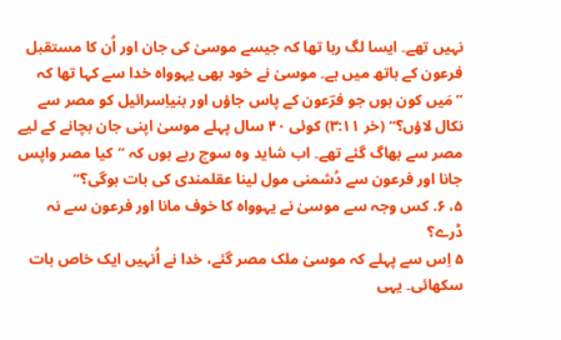نہیں تھے۔ ایسا لگ رہا تھا کہ جیسے موسیٰ کی جان اور اُن کا مستقبل فرعون کے ہاتھ میں ہے۔ موسیٰ نے خود بھی یہوواہ خدا سے کہا تھا کہ ”مَیں کون ہوں جو فرؔعون کے پاس جاؤں اور بنیاِسرائیل کو مصر سے نکال لاؤں؟“ (خر ۳:۱۱) کوئی ۴۰ سال پہلے موسیٰ اپنی جان بچانے کے لیے مصر سے بھاگ گئے تھے۔ اب شاید وہ سوچ رہے ہوں کہ ”کیا مصر واپس جانا اور فرعون سے دُشمنی مول لینا عقلمندی کی بات ہوگی؟“
۵، ۶. کس وجہ سے موسیٰ نے یہوواہ کا خوف مانا اور فرعون سے نہ ڈرے؟
۵ اِس سے پہلے کہ موسیٰ ملک مصر گئے، خدا نے اُنہیں ایک خاص بات سکھائی۔ یہی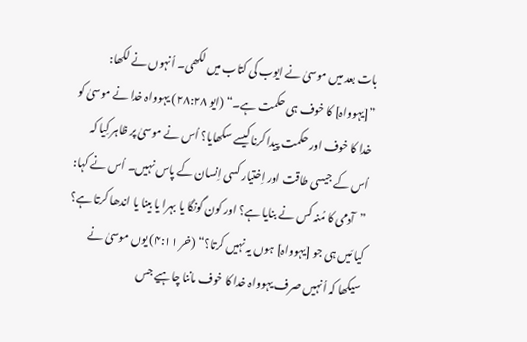بات بعد میں موسیٰ نے ایوب کی کتاب میں لکھی۔ اُنہوں نے لکھا: ”[یہوواہ] کا خوف ہی حکمت ہے۔“ (ایو ۲۸:۲۸) یہوواہ خدا نے موسیٰ کو خدا کا خوف اور حکمت پیدا کرنا کیسے سکھایا؟ اُس نے موسیٰ پر ظاہر کِیا کہ اُس کے جیسی طاقت اور اِختیار کسی اِنسان کے پاس نہیں۔ اُس نے کہا: ”آدمی کا مُنہ کس نے بنایا ہے؟ اور کون گونگا یا بہرا یا بینا یا اندھا کرتا ہے؟ کیا مَیں ہی جو [یہوواہ] ہوں یہ نہیں کرتا؟“ (خر ۴:۱۱) یوں موسیٰ نے سیکھا کہ اُنہیں صرف یہوواہ خدا کا خوف ماننا چاہیے جس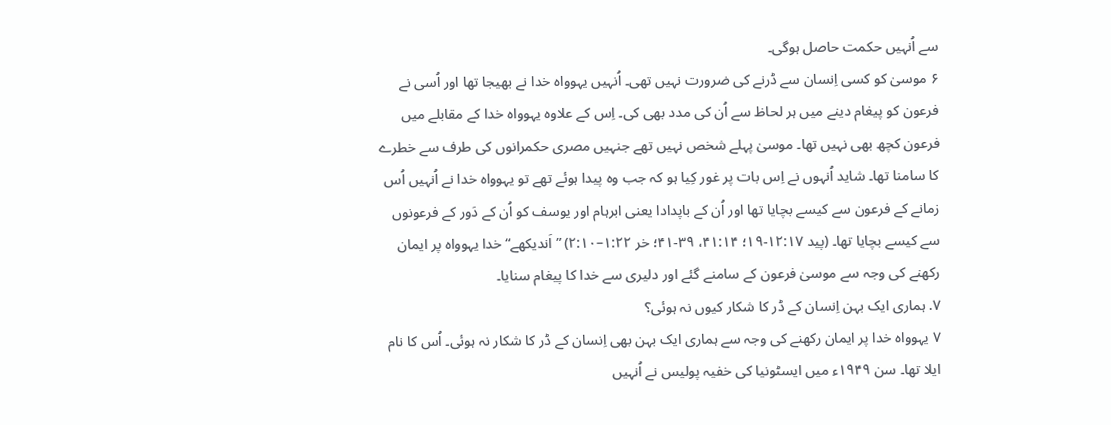سے اُنہیں حکمت حاصل ہوگی۔
۶ موسیٰ کو کسی اِنسان سے ڈرنے کی ضرورت نہیں تھی۔ اُنہیں یہوواہ خدا نے بھیجا تھا اور اُسی نے فرعون کو پیغام دینے میں ہر لحاظ سے اُن کی مدد بھی کی۔ اِس کے علاوہ یہوواہ خدا کے مقابلے میں فرعون کچھ بھی نہیں تھا۔ موسیٰ پہلے شخص نہیں تھے جنہیں مصری حکمرانوں کی طرف سے خطرے کا سامنا تھا۔ شاید اُنہوں نے اِس بات پر غور کِیا ہو کہ جب وہ پیدا ہوئے تھے تو یہوواہ خدا نے اُنہیں اُس زمانے کے فرعون سے کیسے بچایا تھا اور اُن کے باپدادا یعنی ابرہام اور یوسف کو اُن کے دَور کے فرعونوں سے کیسے بچایا تھا۔ (پید ۱۲:۱۷-۱۹؛ ۴۱:۱۴، ۳۹-۴۱؛ خر ۱:۲۲–۲:۱۰) ”اَندیکھے“ خدا یہوواہ پر ایمان رکھنے کی وجہ سے موسیٰ فرعون کے سامنے گئے اور دلیری سے خدا کا پیغام سنایا۔
۷. ہماری ایک بہن اِنسان کے ڈر کا شکار کیوں نہ ہوئی؟
۷ یہوواہ خدا پر ایمان رکھنے کی وجہ سے ہماری ایک بہن بھی اِنسان کے ڈر کا شکار نہ ہوئی۔ اُس کا نام ایلا تھا۔ سن ۱۹۴۹ء میں ایسٹونیا کی خفیہ پولیس نے اُنہیں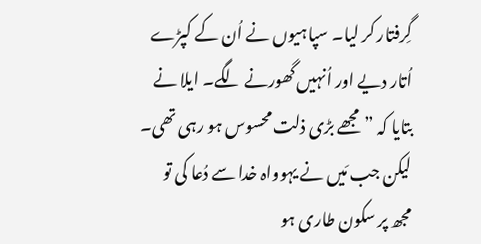گِرفتار کر لیا۔ سپاہیوں نے اُن کے کپڑے اُتار دیے اور اُنہیں گھورنے لگے۔ ایلا نے بتایا کہ ”مجھے بڑی ذلت محسوس ہو رہی تھی۔ لیکن جب مَیں نے یہوواہ خدا سے دُعا کی تو مجھ پر سکون طاری ہو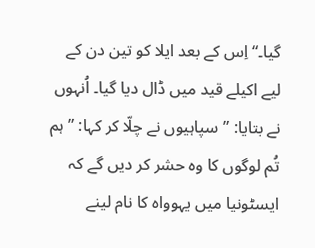گیا۔“ اِس کے بعد ایلا کو تین دن کے لیے اکیلے قید میں ڈال دیا گیا۔ اُنہوں نے بتایا: ”سپاہیوں نے چلّا کر کہا: ”ہم تُم لوگوں کا وہ حشر کر دیں گے کہ ایسٹونیا میں یہوواہ کا نام لینے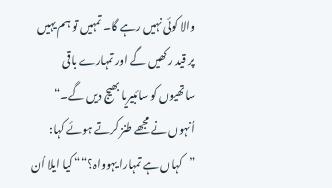والا کوئی نہیں رہے گا۔ تمہیں تو ہم یہیں پر قید رکھیں گے اور تمہارے باقی ساتھیوں کو سائبیریا بھیج دیں گے۔“ اُنہوں نے مجھے طنز کرتے ہوئے کہا: ”کہاں ہے تمہارا یہوواہ؟““ کیا ایلا اُن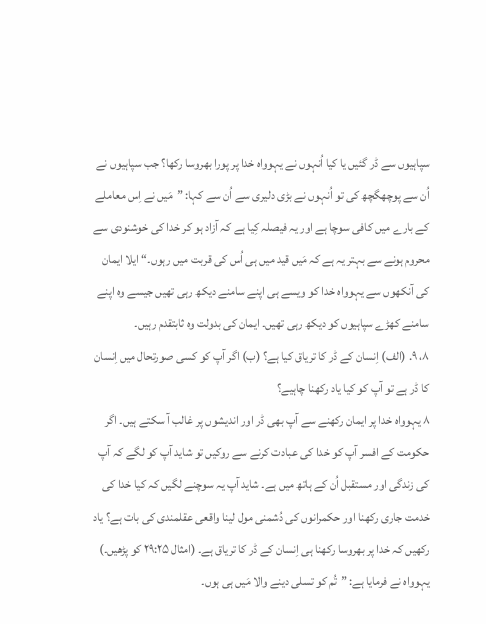سپاہیوں سے ڈر گئیں یا کیا اُنہوں نے یہوواہ خدا پر پورا بھروسا رکھا؟ جب سپاہیوں نے اُن سے پوچھگچھ کی تو اُنہوں نے بڑی دلیری سے اُن سے کہا: ”مَیں نے اِس معاملے کے بارے میں کافی سوچا ہے اور یہ فیصلہ کِیا ہے کہ آزاد ہو کر خدا کی خوشنودی سے محروم ہونے سے بہتر یہ ہے کہ مَیں قید میں ہی اُس کی قربت میں رہوں۔“ ایلا ایمان کی آنکھوں سے یہوواہ خدا کو ویسے ہی اپنے سامنے دیکھ رہی تھیں جیسے وہ اپنے سامنے کھڑے سپاہیوں کو دیکھ رہی تھیں۔ ایمان کی بدولت وہ ثابتقدم رہیں۔
۸، ۹. (الف) اِنسان کے ڈر کا تریاق کیا ہے؟ (ب) اگر آپ کو کسی صورتحال میں اِنسان کا ڈر ہے تو آپ کو کیا یاد رکھنا چاہیے؟
۸ یہوواہ خدا پر ایمان رکھنے سے آپ بھی ڈر اور اندیشوں پر غالب آ سکتے ہیں۔ اگر حکومت کے افسر آپ کو خدا کی عبادت کرنے سے روکیں تو شاید آپ کو لگے کہ آپ کی زندگی اور مستقبل اُن کے ہاتھ میں ہے۔ شاید آپ یہ سوچنے لگیں کہ کیا خدا کی خدمت جاری رکھنا اور حکمرانوں کی دُشمنی مول لینا واقعی عقلمندی کی بات ہے؟ یاد رکھیں کہ خدا پر بھروسا رکھنا ہی اِنسان کے ڈر کا تریاق ہے۔ (امثال ۲۹:۲۵ کو پڑھیں۔) یہوواہ نے فرمایا ہے: ”تُم کو تسلی دینے والا مَیں ہی ہوں۔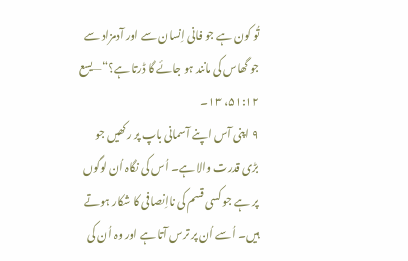تُو کون ہے جو فانی اِنسان سے اور آدمزاد سے جو گھاس کی مانند ہو جائے گا ڈرتا ہے؟“—یسع ۵۱:۱۲، ۱۳۔
۹ اپنی آس اپنے آسمانی باپ پر رکھیں جو بڑی قدرت والا ہے۔ اُس کی نگاہ اُن لوگوں پر ہے جو کسی قسم کی نااِنصافی کا شکار ہوتے ہیں۔ اُسے اُن پر ترس آتا ہے اور وہ اُن کی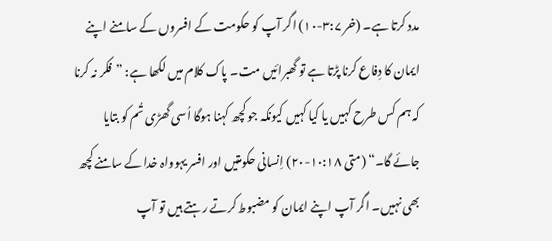مدد کرتا ہے۔ (خر ۳:۷-۱۰) اگر آپ کو حکومت کے افسروں کے سامنے اپنے ایمان کا دِفاع کرنا پڑتا ہے تو گھبرائیں مت۔ پاک کلام میں لکھا ہے: ”فکر نہ کرنا کہ ہم کس طرح کہیں یا کیا کہیں کیونکہ جو کچھ کہنا ہوگا اُسی گھڑی تُم کو بتایا جائے گا۔“ (متی ۱۰:۱۸-۲۰) اِنسانی حکومتیں اور افسر یہوواہ خدا کے سامنے کچھ بھی نہیں۔ اگر آپ اپنے ایمان کو مضبوط کرتے رہتے ہیں تو آپ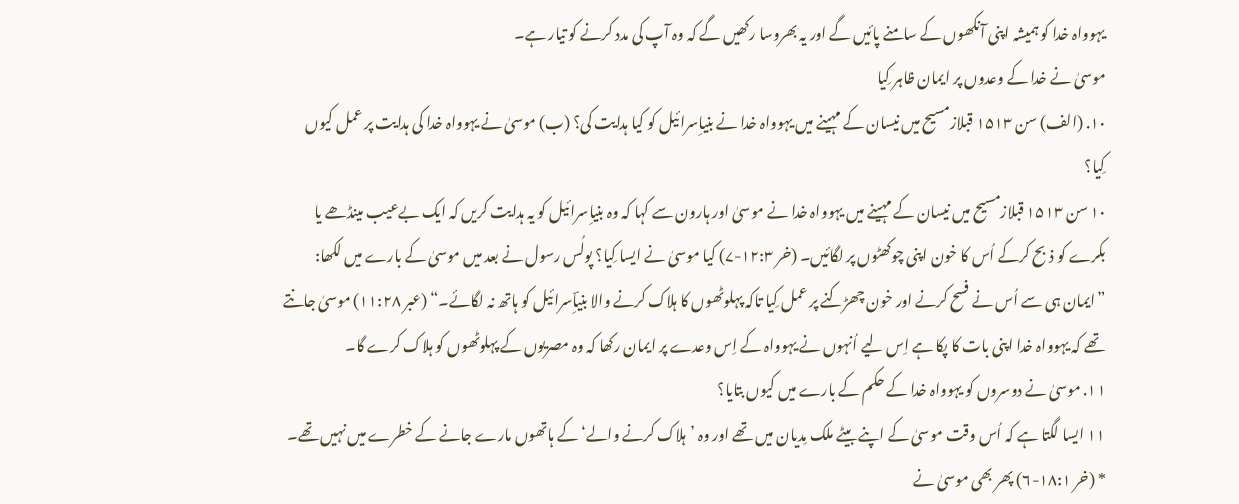یہوواہ خدا کو ہمیشہ اپنی آنکھوں کے سامنے پائیں گے اور یہ بھروسا رکھیں گے کہ وہ آپ کی مدد کرنے کو تیار ہے۔
موسیٰ نے خدا کے وعدوں پر ایمان ظاہر کِیا
۱۰. (الف) سن ۱۵۱۳ قبلازمسیح میں نیسان کے مہینے میں یہوواہ خدا نے بنیاِسرائیل کو کیا ہدایت کی؟ (ب) موسیٰ نے یہوواہ خدا کی ہدایت پر عمل کیوں کِیا؟
۱۰ سن ۱۵۱۳ قبلازمسیح میں نیسان کے مہینے میں یہوواہ خدا نے موسیٰ اور ہارون سے کہا کہ وہ بنیاِسرائیل کو یہ ہدایت کریں کہ ایک بےعیب مینڈھے یا بکرے کو ذبح کرکے اُس کا خون اپنی چوکھٹوں پر لگائیں۔ (خر ۱۲:۳-۷) کیا موسیٰ نے ایسا کِیا؟ پولُس رسول نے بعد میں موسیٰ کے بارے میں لکھا: ”ایمان ہی سے اُس نے فسح کرنے اور خون چھڑکنے پر عمل کِیا تاکہ پہلوٹھوں کا ہلاک کرنے والا بنیاِؔسرائیل کو ہاتھ نہ لگائے۔“ (عبر ۱۱:۲۸) موسیٰ جانتے تھے کہ یہوواہ خدا اپنی بات کا پکا ہے اِس لیے اُنہوں نے یہوواہ کے اِس وعدے پر ایمان رکھا کہ وہ مصریوں کے پہلوٹھوں کو ہلاک کرے گا۔
۱۱. موسیٰ نے دوسروں کو یہوواہ خدا کے حکم کے بارے میں کیوں بتایا؟
۱۱ ایسا لگتا ہے کہ اُس وقت موسیٰ کے اپنے بیٹے ملک مِدیان میں تھے اور وہ ’ہلاک کرنے والے‘ کے ہاتھوں مارے جانے کے خطرے میں نہیں تھے۔ * (خر ۱۸:۱-۶) پھر بھی موسیٰ نے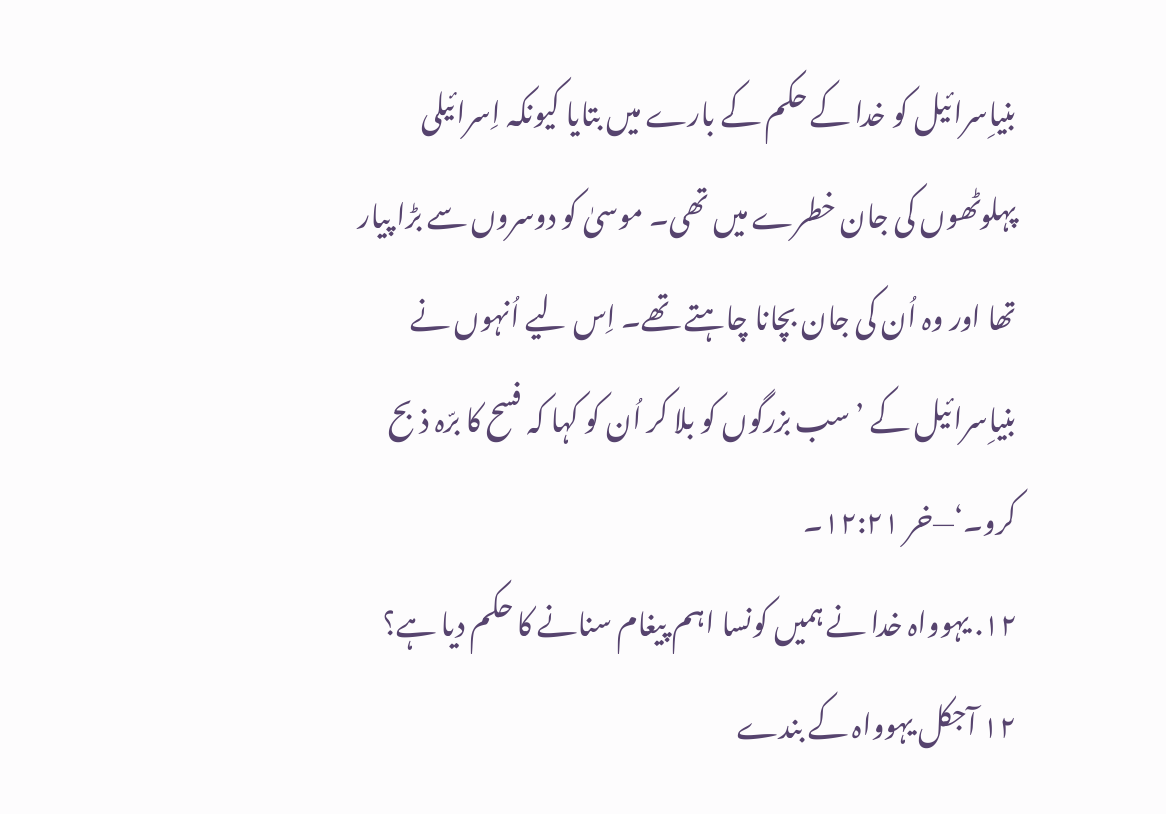بنیاِسرائیل کو خدا کے حکم کے بارے میں بتایا کیونکہ اِسرائیلی پہلوٹھوں کی جان خطرے میں تھی۔ موسیٰ کو دوسروں سے بڑا پیار تھا اور وہ اُن کی جان بچانا چاہتے تھے۔ اِس لیے اُنہوں نے بنیاِسرائیل کے ’سب بزرگوں کو بلا کر اُن کو کہا کہ فسح کا برّہ ذبح کرو۔‘—خر ۱۲:۲۱۔
۱۲. یہوواہ خدا نے ہمیں کونسا اہم پیغام سنانے کا حکم دیا ہے؟
۱۲ آجکل یہوواہ کے بندے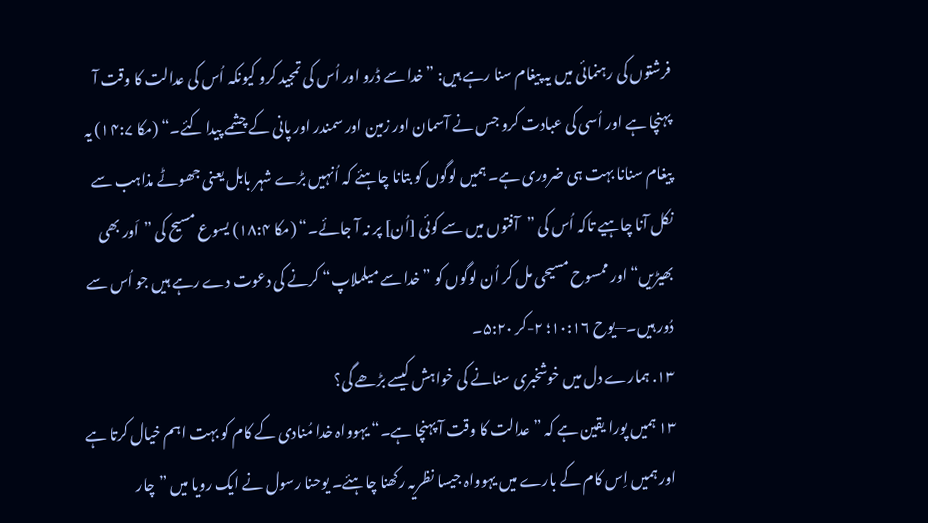فرشتوں کی رہنمائی میں یہ پیغام سنا رہے ہیں: ”خدا سے ڈرو اور اُس کی تمجید کرو کیونکہ اُس کی عدالت کا وقت آ پہنچا ہے اور اُسی کی عبادت کرو جس نے آسمان اور زمین اور سمندر اور پانی کے چشمے پیدا کئے۔“ (مکا ۱۴:۷) یہ پیغام سنانا بہت ہی ضروری ہے۔ ہمیں لوگوں کو بتانا چاہئے کہ اُنہیں بڑے شہر بابل یعنی جھوٹے مذاہب سے نکل آنا چاہیے تاکہ اُس کی ”آفتوں میں سے کوئی [اُن] پر نہ آ جائے۔“ (مکا ۱۸:۴) یسوع مسیح کی ”اَور بھی بھیڑیں“ اور ممسوح مسیحی مل کر اُن لوگوں کو ”خدا سے میلملاپ“ کرنے کی دعوت دے رہے ہیں جو اُس سے دُور ہیں۔—یوح ۱۰:۱۶؛ ۲-کر ۵:۲۰۔
۱۳. ہمارے دل میں خوشخبری سنانے کی خواہش کیسے بڑھے گی؟
۱۳ ہمیں پورا یقین ہے کہ ”عدالت کا وقت آ پہنچا ہے۔“ یہوواہ خدا مُنادی کے کام کو بہت اہم خیال کرتا ہے اور ہمیں اِس کام کے بارے میں یہوواہ جیسا نظریہ رکھنا چاہئے۔ یوحنا رسول نے ایک رویا میں ”چار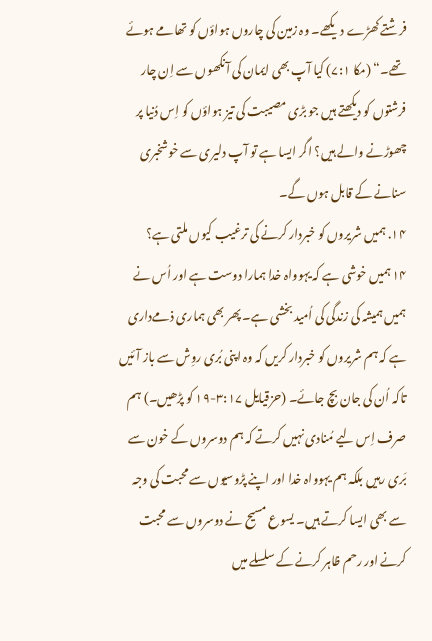فرشتے کھڑے دیکھے۔ وہ زمین کی چاروں ہواؤں کو تھامے ہوئے تھے۔“ (مکا ۷:۱) کیا آپ بھی ایمان کی آنکھوں سے اِن چار فرشتوں کو دیکھتے ہیں جو بڑی مصیبت کی تیز ہواؤں کو اِس دُنیا پر چھوڑنے والے ہیں؟ اگر ایسا ہے تو آپ دلیری سے خوشخبری سنانے کے قابل ہوں گے۔
۱۴. ہمیں شریروں کو خبردار کرنے کی ترغیب کیوں ملتی ہے؟
۱۴ ہمیں خوشی ہے کہ یہوواہ خدا ہمارا دوست ہے اور اُس نے ہمیں ہمیشہ کی زندگی کی اُمید بخشی ہے۔ پھر بھی ہماری ذمےداری ہے کہ ہم شریروں کو خبردار کریں کہ وہ اپنی بُری روِش سے باز آئیں تاکہ اُن کی جان بچ جائے۔ (حزقیایل ۳:۱۷-۱۹ کو پڑھیں۔) ہم صرف اِس لیے مُنادی نہیں کرتے کہ ہم دوسروں کے خون سے بَری رہیں بلکہ ہم یہوواہ خدا اور اپنے پڑوسیوں سے محبت کی وجہ سے بھی ایسا کرتے ہیں۔ یسوع مسیح نے دوسروں سے محبت کرنے اور رحم ظاہر کرنے کے سلسلے میں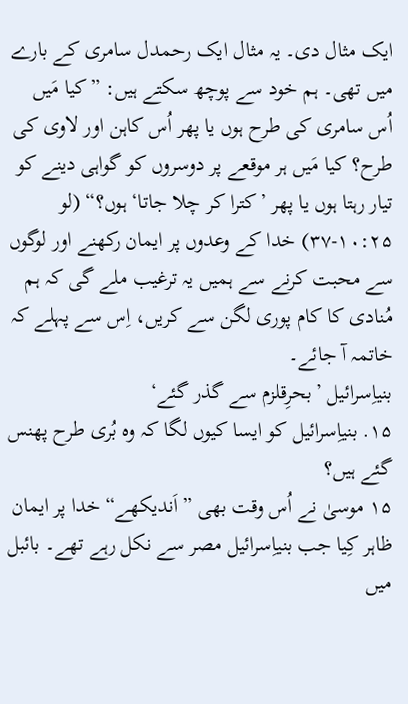ایک مثال دی۔ یہ مثال ایک رحمدل سامری کے بارے میں تھی۔ ہم خود سے پوچھ سکتے ہیں: ”کیا مَیں اُس سامری کی طرح ہوں یا پھر اُس کاہن اور لاوی کی طرح؟ کیا مَیں ہر موقعے پر دوسروں کو گواہی دینے کو تیار رہتا ہوں یا پھر ’کترا کر چلا جاتا‘ ہوں؟“ (لو ۱۰:۲۵-۳۷) خدا کے وعدوں پر ایمان رکھنے اور لوگوں سے محبت کرنے سے ہمیں یہ ترغیب ملے گی کہ ہم مُنادی کا کام پوری لگن سے کریں، اِس سے پہلے کہ خاتمہ آ جائے۔
بنیاِسرائیل ’بحرِقلزم سے گذر گئے‘
۱۵. بنیاِسرائیل کو ایسا کیوں لگا کہ وہ بُری طرح پھنس گئے ہیں؟
۱۵ موسیٰ نے اُس وقت بھی ”اَندیکھے“ خدا پر ایمان ظاہر کِیا جب بنیاِسرائیل مصر سے نکل رہے تھے۔ بائبل میں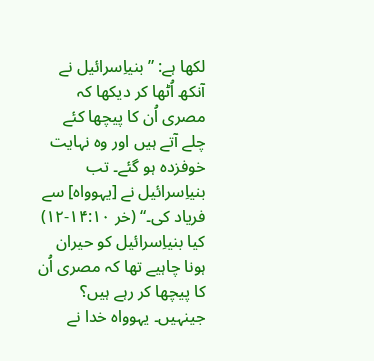لکھا ہے: ”بنیاِسرائیل نے آنکھ اُٹھا کر دیکھا کہ مصری اُن کا پیچھا کئے چلے آتے ہیں اور وہ نہایت خوفزدہ ہو گئے۔ تب بنیاِسرائیل نے [یہوواہ] سے فریاد کی۔“ (خر ۱۴:۱۰-۱۲) کیا بنیاِسرائیل کو حیران ہونا چاہیے تھا کہ مصری اُن کا پیچھا کر رہے ہیں؟ جینہیں۔ یہوواہ خدا نے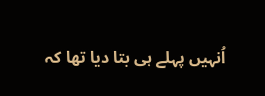اُنہیں پہلے ہی بتا دیا تھا کہ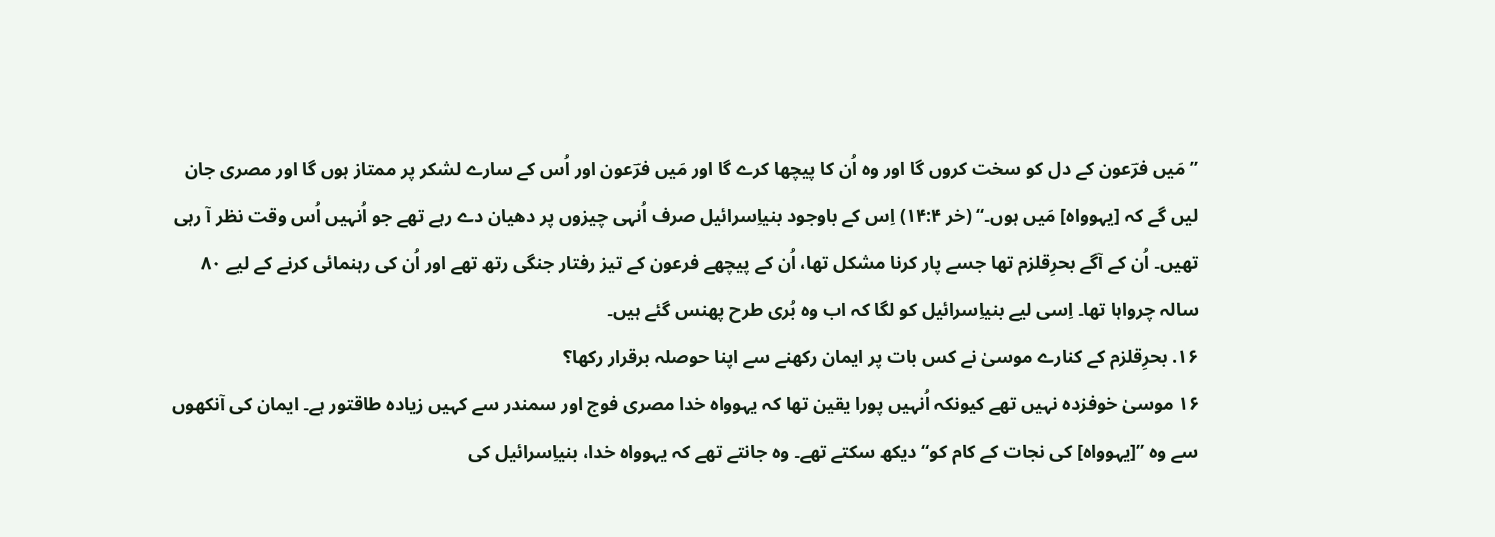”مَیں فرؔعون کے دل کو سخت کروں گا اور وہ اُن کا پیچھا کرے گا اور مَیں فرؔعون اور اُس کے سارے لشکر پر ممتاز ہوں گا اور مصری جان لیں گے کہ [یہوواہ] مَیں ہوں۔“ (خر ۱۴:۴) اِس کے باوجود بنیاِسرائیل صرف اُنہی چیزوں پر دھیان دے رہے تھے جو اُنہیں اُس وقت نظر آ رہی تھیں۔ اُن کے آگے بحرِقلزم تھا جسے پار کرنا مشکل تھا، اُن کے پیچھے فرعون کے تیز رفتار جنگی رتھ تھے اور اُن کی رہنمائی کرنے کے لیے ۸۰ سالہ چرواہا تھا۔ اِسی لیے بنیاِسرائیل کو لگا کہ اب وہ بُری طرح پھنس گئے ہیں۔
۱۶. بحرِقلزم کے کنارے موسیٰ نے کس بات پر ایمان رکھنے سے اپنا حوصلہ برقرار رکھا؟
۱۶ موسیٰ خوفزدہ نہیں تھے کیونکہ اُنہیں پورا یقین تھا کہ یہوواہ خدا مصری فوج اور سمندر سے کہیں زیادہ طاقتور ہے۔ ایمان کی آنکھوں سے وہ ”[یہوواہ] کی نجات کے کام کو“ دیکھ سکتے تھے۔ وہ جانتے تھے کہ یہوواہ خدا، بنیاِسرائیل کی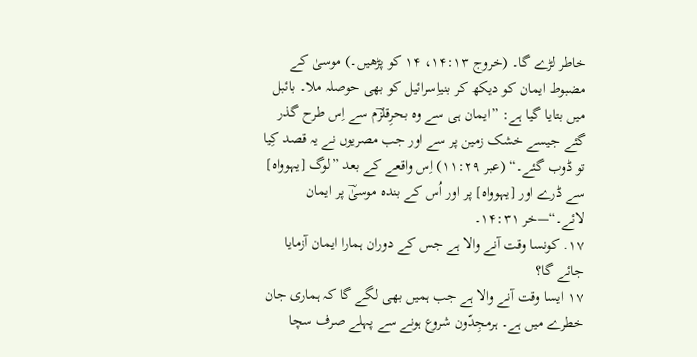خاطر لڑے گا۔ (خروج ۱۴:۱۳، ۱۴ کو پڑھیں۔) موسیٰ کے مضبوط ایمان کو دیکھ کر بنیاِسرائیل کو بھی حوصلہ ملا۔ بائبل میں بتایا گیا ہے: ”ایمان ہی سے وہ بحرِقلزؔم سے اِس طرح گذر گئے جیسے خشک زمین پر سے اور جب مصریوں نے یہ قصد کِیا تو ڈوب گئے۔“ (عبر ۱۱:۲۹) اِس واقعے کے بعد ”لوگ [یہوواہ] سے ڈرے اور [یہوواہ] پر اور اُس کے بندہ موسیٰؔ پر ایمان لائے۔“—خر ۱۴:۳۱۔
۱۷. کونسا وقت آنے والا ہے جس کے دوران ہمارا ایمان آزمایا جائے گا؟
۱۷ ایسا وقت آنے والا ہے جب ہمیں بھی لگے گا کہ ہماری جان خطرے میں ہے۔ ہرمجِدّون شروع ہونے سے پہلے صرف سچا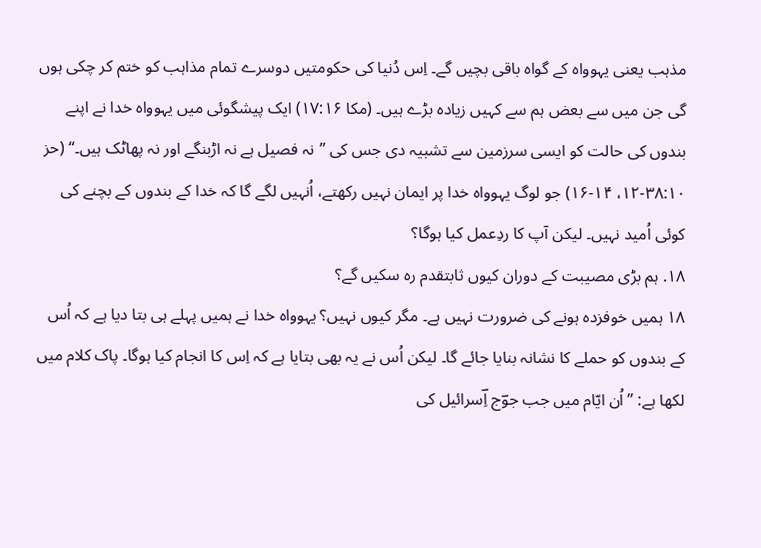مذہب یعنی یہوواہ کے گواہ باقی بچیں گے۔ اِس دُنیا کی حکومتیں دوسرے تمام مذاہب کو ختم کر چکی ہوں گی جن میں سے بعض ہم سے کہیں زیادہ بڑے ہیں۔ (مکا ۱۷:۱۶) ایک پیشگوئی میں یہوواہ خدا نے اپنے بندوں کی حالت کو ایسی سرزمین سے تشبیہ دی جس کی ”نہ فصیل ہے نہ اڑبنگے اور نہ پھاٹک ہیں۔“ (حز ۳۸:۱۰-۱۲، ۱۴-۱۶) جو لوگ یہوواہ خدا پر ایمان نہیں رکھتے، اُنہیں لگے گا کہ خدا کے بندوں کے بچنے کی کوئی اُمید نہیں۔ لیکن آپ کا ردِعمل کیا ہوگا؟
۱۸. ہم بڑی مصیبت کے دوران کیوں ثابتقدم رہ سکیں گے؟
۱۸ ہمیں خوفزدہ ہونے کی ضرورت نہیں ہے۔ مگر کیوں نہیں؟ یہوواہ خدا نے ہمیں پہلے ہی بتا دیا ہے کہ اُس کے بندوں کو حملے کا نشانہ بنایا جائے گا۔ لیکن اُس نے یہ بھی بتایا ہے کہ اِس کا انجام کیا ہوگا۔ پاک کلام میں لکھا ہے: ”اُن ایّام میں جب جوؔج اِؔسرائیل کی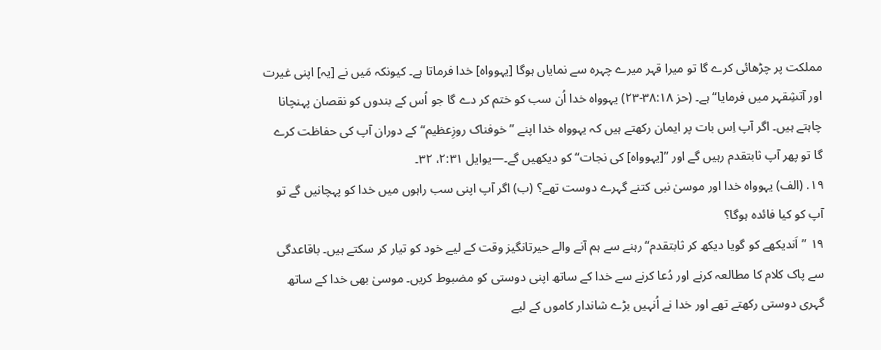مملکت پر چڑھائی کرے گا تو میرا قہر میرے چہرہ سے نمایاں ہوگا [یہوواہ] خدا فرماتا ہے۔ کیونکہ مَیں نے [یہ] اپنی غیرت اور آتشِقہر میں فرمایا“ ہے۔ (حز ۳۸:۱۸-۲۳) یہوواہ خدا اُن سب کو ختم کر دے گا جو اُس کے بندوں کو نقصان پہنچانا چاہتے ہیں۔ اگر آپ اِس بات پر ایمان رکھتے ہیں کہ یہوواہ خدا اپنے ”خوفناک روزِعظیم“ کے دوران آپ کی حفاظت کرے گا تو پھر آپ ثابتقدم رہیں گے اور ”[یہوواہ] کی نجات“ کو دیکھیں گے۔—یوایل ۲:۳۱، ۳۲۔
۱۹. (الف) یہوواہ خدا اور موسیٰ نبی کتنے گہرے دوست تھے؟ (ب) اگر آپ اپنی سب راہوں میں خدا کو پہچانیں گے تو آپ کو کیا فائدہ ہوگا؟
۱۹ ”اَندیکھے کو گویا دیکھ کر ثابتقدم“ رہنے سے ہم آنے والے حیرتانگیز وقت کے لیے خود کو تیار کر سکتے ہیں۔ باقاعدگی سے پاک کلام کا مطالعہ کرنے اور دُعا کرنے سے خدا کے ساتھ اپنی دوستی کو مضبوط کریں۔ موسیٰ بھی خدا کے ساتھ گہری دوستی رکھتے تھے اور خدا نے اُنہیں بڑے شاندار کاموں کے لیے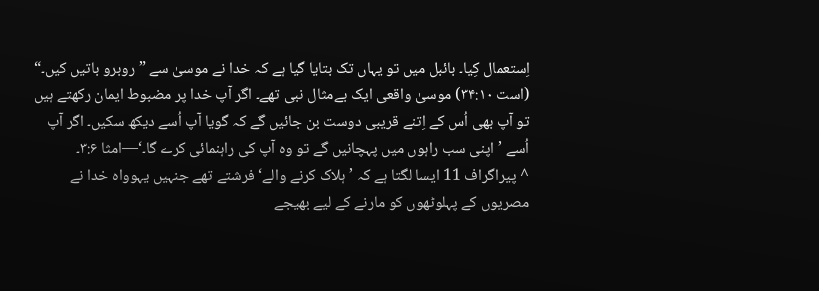اِستعمال کِیا۔ بائبل میں تو یہاں تک بتایا گیا ہے کہ خدا نے موسیٰ سے ”روبرو باتیں کیں۔“ (است ۳۴:۱۰) موسیٰ واقعی ایک بےمثال نبی تھے۔ اگر آپ خدا پر مضبوط ایمان رکھتے ہیں تو آپ بھی اُس کے اِتنے قریبی دوست بن جائیں گے کہ گویا آپ اُسے دیکھ سکیں۔ اگر آپ اُسے ’اپنی سب راہوں میں پہچانیں گے تو وہ آپ کی راہنمائی کرے گا۔‘—امثا ۳:۶۔
^ پیراگراف 11 ایسا لگتا ہے کہ ’ہلاک کرنے والے‘ فرشتے تھے جنہیں یہوواہ خدا نے مصریوں کے پہلوٹھوں کو مارنے کے لیے بھیجے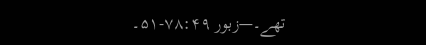تھے۔—زبور ۷۸:۴۹-۵۱۔